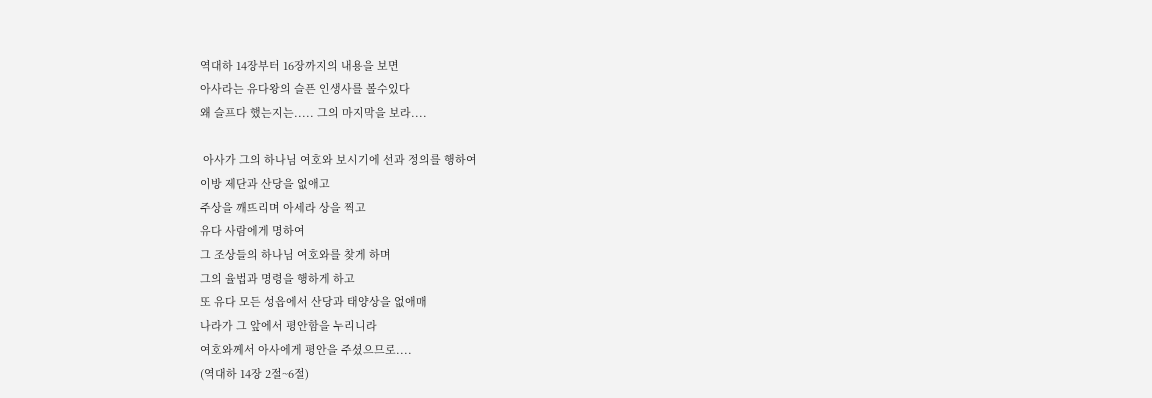역대하 14장부터 16장까지의 내용을 보면
아사라는 유다왕의 슬픈 인생사를 볼수있다
왜 슬프다 했는지는..... 그의 마지막을 보라....

 아사가 그의 하나님 여호와 보시기에 선과 정의를 행하여
이방 제단과 산당을 없애고
주상을 깨뜨리며 아세라 상을 찍고
유다 사람에게 명하여
그 조상들의 하나님 여호와를 찾게 하며
그의 율법과 명령을 행하게 하고
또 유다 모든 성읍에서 산당과 태양상을 없애매
나라가 그 앞에서 평안함을 누리니라
여호와께서 아사에게 평안을 주셨으므로....
(역대하 14장 2절~6절)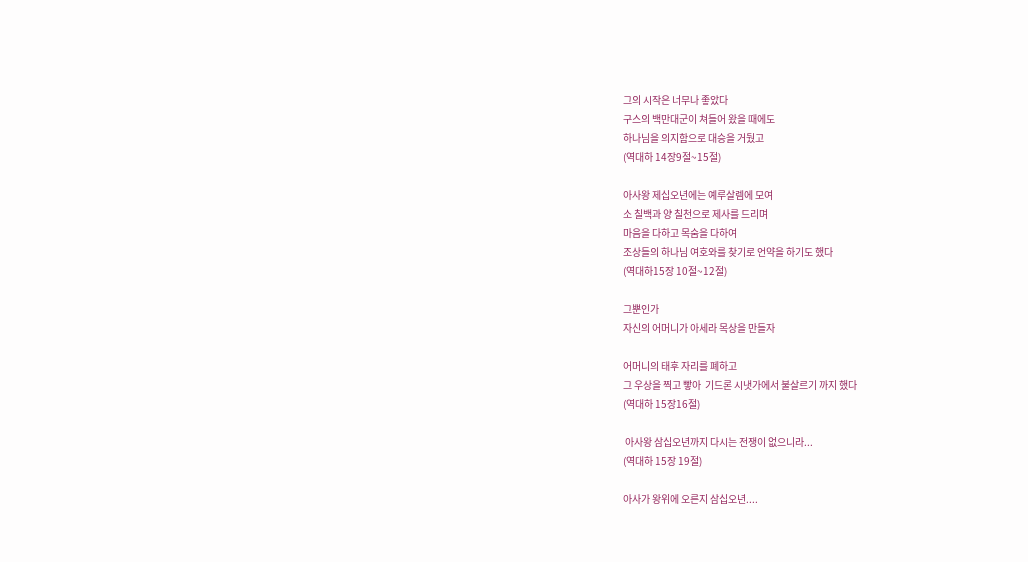그의 시작은 너무나 좋았다
구스의 백만대군이 쳐들어 왔을 때에도
하나님을 의지함으로 대승을 거뒀고
(역대하 14장9절~15절)

아사왕 제십오년에는 예루살렘에 모여
소 칠백과 양 칠천으로 제사를 드리며
마음을 다하고 목숨을 다하여
조상들의 하나님 여호와를 찾기로 언약을 하기도 했다
(역대하15장 10절~12절)

그뿐인가
자신의 어머니가 아세라 목상을 만들자

어머니의 태후 자리를 폐하고
그 우상을 찍고 빻아  기드론 시냇가에서 불살르기 까지 했다
(역대하 15장16절)

 아사왕 삼십오년까지 다시는 전쟁이 없으니라...
(역대하 15장 19절)

아사가 왕위에 오른지 삼십오년....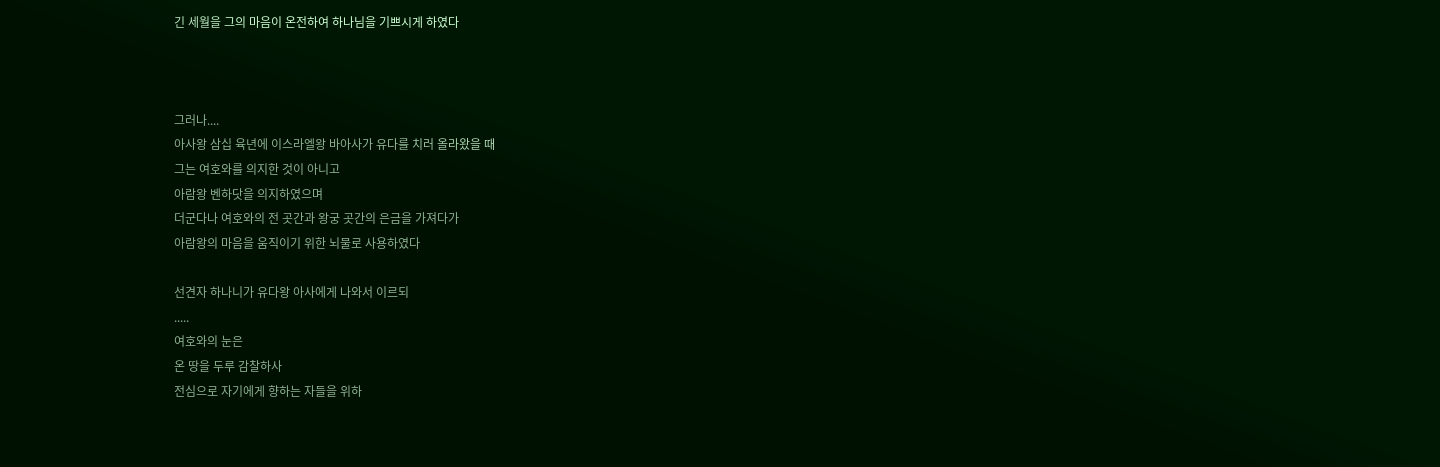긴 세월을 그의 마음이 온전하여 하나님을 기쁘시게 하였다



그러나....
아사왕 삼십 육년에 이스라엘왕 바아사가 유다를 치러 올라왔을 때
그는 여호와를 의지한 것이 아니고
아람왕 벤하닷을 의지하였으며
더군다나 여호와의 전 곳간과 왕궁 곳간의 은금을 가져다가
아람왕의 마음을 움직이기 위한 뇌물로 사용하였다

선견자 하나니가 유다왕 아사에게 나와서 이르되
.....
여호와의 눈은
온 땅을 두루 감찰하사
전심으로 자기에게 향하는 자들을 위하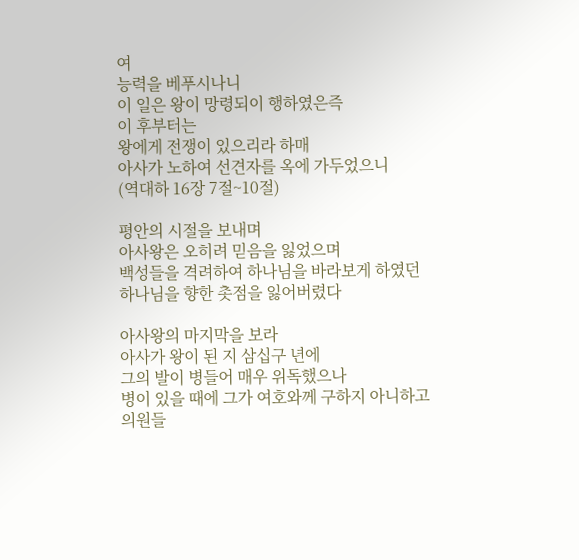여
능력을 베푸시나니
이 일은 왕이 망령되이 행하였은즉
이 후부터는
왕에게 전쟁이 있으리라 하매
아사가 노하여 선견자를 옥에 가두었으니
(역대하 16장 7절~10절)

평안의 시절을 보내며
아사왕은 오히려 믿음을 잃었으며
백성들을 격려하여 하나님을 바라보게 하였던
하나님을 향한 촛점을 잃어버렸다

아사왕의 마지막을 보라
아사가 왕이 된 지 삼십구 년에
그의 발이 병들어 매우 위독했으나
병이 있을 때에 그가 여호와께 구하지 아니하고
의원들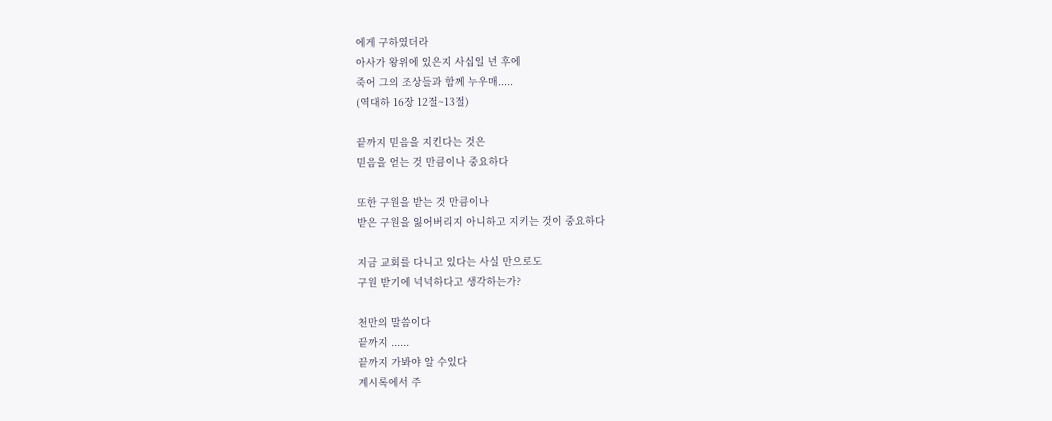에게 구하였더라
아사가 왕위에 있은지 사십일 년 후에
죽어 그의 조상들과 함께 누우매.....
(역대하 16장 12절~13절)

끝까지 믿음을 지킨다는 것은
믿음을 얻는 것 만큼이나 중요하다

또한 구원을 받는 것 만큼이나
받은 구원을 잃어버리지 아니하고 지키는 것이 중요하다

지금 교회를 다니고 있다는 사실 만으로도
구원 받기에 넉넉하다고 생각하는가?

천만의 말씀이다
끝까지 ......
끝까지 가봐야 알 수있다
계시록에서 주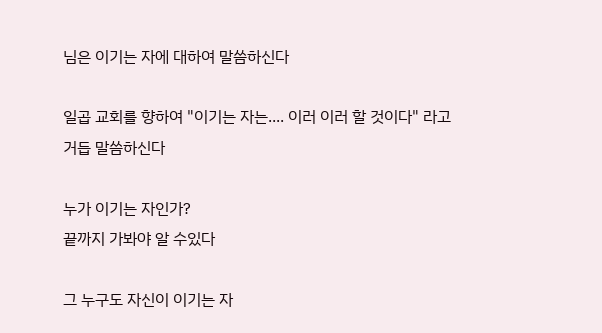님은 이기는 자에 대하여 말씀하신다

일곱 교회를 향하여 "이기는 자는.... 이러 이러 할 것이다" 라고
거듭 말씀하신다

누가 이기는 자인가?
끝까지 가봐야 알 수있다

그 누구도 자신이 이기는 자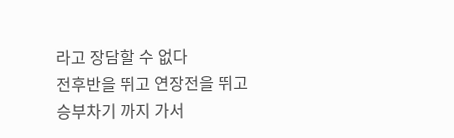라고 장담할 수 없다
전후반을 뛰고 연장전을 뛰고
승부차기 까지 가서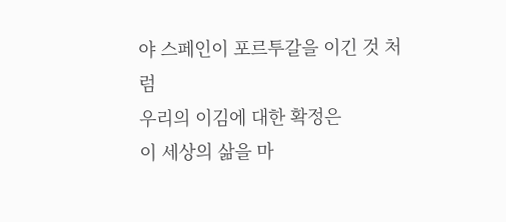야 스페인이 포르투갈을 이긴 것 처럼
우리의 이김에 대한 확정은
이 세상의 삶을 마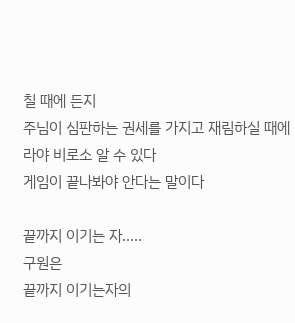칠 때에 든지
주님이 심판하는 권세를 가지고 재림하실 때에라야 비로소 알 수 있다
게임이 끝나봐야 안다는 말이다

끝까지 이기는 자.....
구원은
끝까지 이기는자의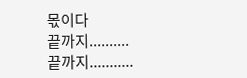몫이다
끝까지..........
끝까지...........